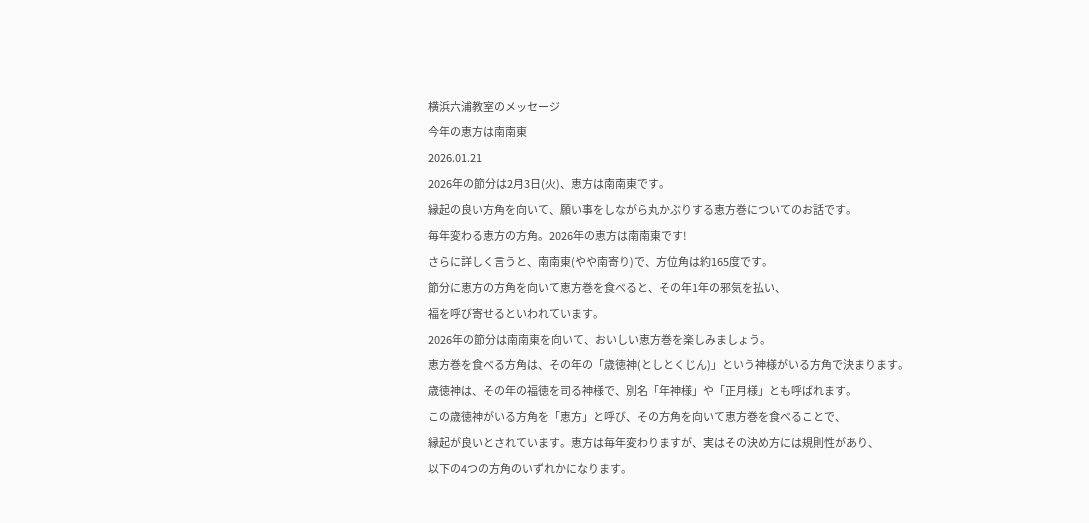横浜六浦教室のメッセージ
今年の恵方は南南東
2026.01.21
2026年の節分は2月3日(火)、恵方は南南東です。
縁起の良い方角を向いて、願い事をしながら丸かぶりする恵方巻についてのお話です。
毎年変わる恵方の方角。2026年の恵方は南南東です!
さらに詳しく言うと、南南東(やや南寄り)で、方位角は約165度です。
節分に恵方の方角を向いて恵方巻を食べると、その年1年の邪気を払い、
福を呼び寄せるといわれています。
2026年の節分は南南東を向いて、おいしい恵方巻を楽しみましょう。
恵方巻を食べる方角は、その年の「歳徳神(としとくじん)」という神様がいる方角で決まります。
歳徳神は、その年の福徳を司る神様で、別名「年神様」や「正月様」とも呼ばれます。
この歳徳神がいる方角を「恵方」と呼び、その方角を向いて恵方巻を食べることで、
縁起が良いとされています。恵方は毎年変わりますが、実はその決め方には規則性があり、
以下の4つの方角のいずれかになります。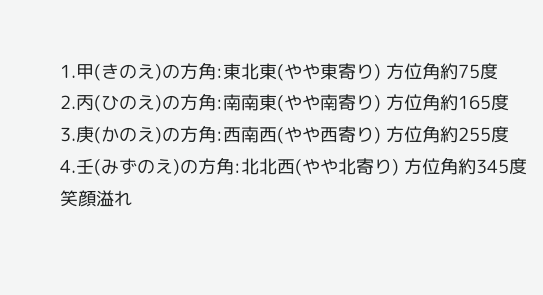1.甲(きのえ)の方角:東北東(やや東寄り) 方位角約75度
2.丙(ひのえ)の方角:南南東(やや南寄り) 方位角約165度
3.庚(かのえ)の方角:西南西(やや西寄り) 方位角約255度
4.壬(みずのえ)の方角:北北西(やや北寄り) 方位角約345度
笑顔溢れ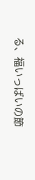る、福いっぱいの節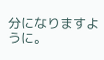分になりますように。